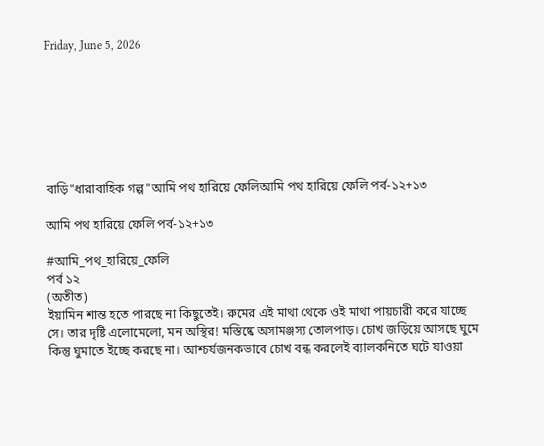Friday, June 5, 2026







বাড়ি"ধারাবাহিক গল্প"আমি পথ হারিয়ে ফেলিআমি পথ হারিয়ে ফেলি পর্ব-১২+১৩

আমি পথ হারিয়ে ফেলি পর্ব-১২+১৩

#আমি_পথ_হারিয়ে_ফেলি
পর্ব ১২
(অতীত)
ইয়ামিন শান্ত হতে পারছে না কিছুতেই। রুমের এই মাথা থেকে ওই মাথা পায়চারী করে যাচ্ছে সে। তার দৃষ্টি এলোমেলো, মন অস্থির! মস্তিষ্কে অসামঞ্জস্য তোলপাড়। চোখ জড়িয়ে আসছে ঘুমে কিন্তু ঘুমাতে ইচ্ছে করছে না। আশ্চর্যজনকভাবে চোখ বন্ধ করলেই ব্যালকনিতে ঘটে যাওয়া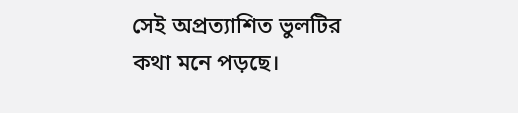সেই অপ্রত্যাশিত ভুলটির কথা মনে পড়ছে।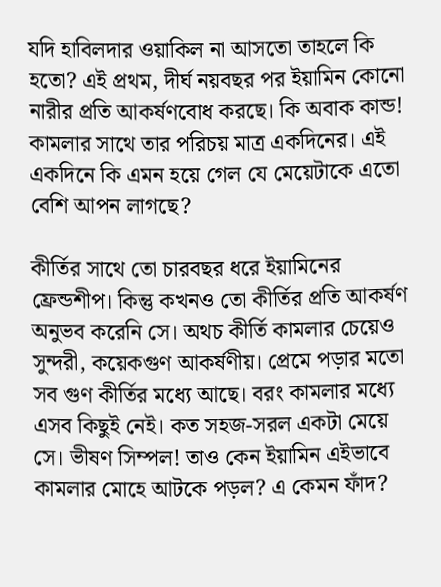যদি হাবিলদার ওয়াকিল না আসতো তাহলে কি হতো? এই প্রথম, দীর্ঘ নয়বছর পর ইয়ামিন কোনো নারীর প্রতি আকর্ষণবোধ করছে। কি অবাক কান্ড! কামলার সাথে তার পরিচয় মাত্র একদিনের। এই একদিনে কি এমন হয়ে গেল যে মেয়েটাকে এতো বেশি আপন লাগছে?

কীর্তির সাথে তো চারবছর ধরে ইয়ামিনের ফ্রেন্ডশীপ। কিন্তু কখনও তো কীর্তির প্রতি আকর্ষণ অনুভব করেনি সে। অথচ কীর্তি কামলার চেয়েও সুন্দরী, কয়েকগুণ আকর্ষণীয়। প্রেমে পড়ার মতো সব গুণ কীর্তির মধ্যে আছে। বরং কামলার মধ্যে এসব কিছুই নেই। কত সহজ-সরল একটা মেয়ে সে। ভীষণ সিম্পল! তাও কেন ইয়ামিন এইভাবে কামলার মোহে আটকে পড়ল? এ কেমন ফাঁদ?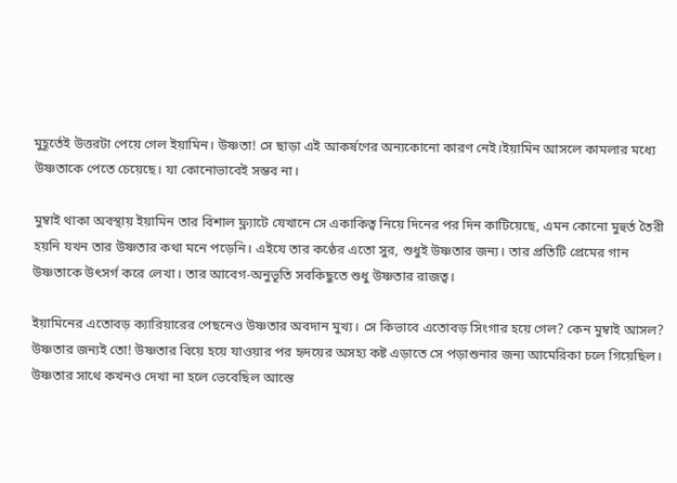মুহূর্তেই উত্তরটা পেয়ে গেল ইয়ামিন। উষ্ণতা! সে ছাড়া এই আকর্ষণের অন্যকোনো কারণ নেই।ইয়ামিন আসলে কামলার মধ্যে উষ্ণতাকে পেতে চেয়েছে। যা কোনোভাবেই সম্ভব না।

মুম্বাই থাকা অবস্থায় ইয়ামিন তার বিশাল ফ্ল্যাটে যেখানে সে একাকিত্ব নিয়ে দিনের পর দিন কাটিয়েছে, এমন কোনো মুহুর্ত তৈরী হয়নি যখন তার উষ্ণতার কথা মনে পড়েনি। এইযে তার কণ্ঠের এতো সুর, শুধুই উষ্ণতার জন্য। তার প্রতিটি প্রেমের গান উষ্ণতাকে উৎসর্গ করে লেখা। তার আবেগ-অনুভূতি সবকিছুতে শুধু উষ্ণতার রাজত্ব।

ইয়ামিনের এতোবড় ক্যারিয়ারের পেছনেও উষ্ণতার অবদান মুখ্য। সে কিভাবে এতোবড় সিংগার হয়ে গেল? কেন মুম্বাই আসল? উষ্ণতার জন্যই তো! উষ্ণতার বিয়ে হয়ে যাওয়ার পর হৃদয়ের অসহ্য কষ্ট এড়াতে সে পড়াশুনার জন্য আমেরিকা চলে গিয়েছিল। উষ্ণতার সাথে কখনও দেখা না হলে ভেবেছিল আস্তে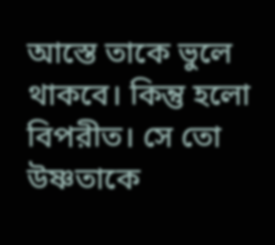আস্তে তাকে ভুলে থাকবে। কিন্তু হলো বিপরীত। সে তো উষ্ণতাকে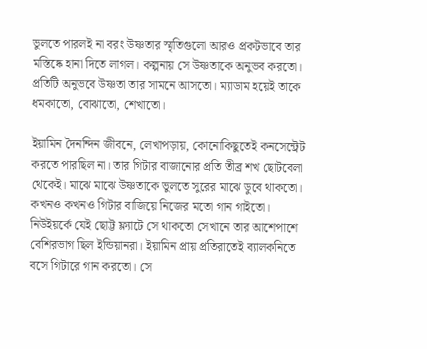ভুলতে পারলই না বরং উষ্ণতার স্মৃতিগুলো আরও প্রকটভাবে তার মস্তিষ্কে হানা দিতে লাগল। কল্পনায় সে উষ্ণতাকে অনুভব করতো। প্রতিটি অনুভবে উষ্ণতা তার সামনে আসতো। ম্যাডাম হয়েই তাকে ধমকাতো, বোঝাতো, শেখাতো।

ইয়ামিন দৈনন্দিন জীবনে, লেখাপড়ায়, কোনোকিছুতেই কনসেন্ট্রেট করতে পারছিল না। তার গিটার বাজানোর প্রতি তীব্র শখ ছোটবেলা থেকেই। মাঝে মাঝে উষ্ণতাকে ভুলতে সুরের মাঝে ডুবে থাকতো। কখনও কখনও গিটার বাজিয়ে নিজের মতো গান গাইতো। নিউইয়র্কে যেই ছোট্ট ফ্ল্যাটে সে থাকতো সেখানে তার আশেপাশে বেশিরভাগ ছিল ইন্ডিয়ানরা। ইয়ামিন প্রায় প্রতিরাতেই ব্যালকনিতে বসে গিটারে গান করতো। সে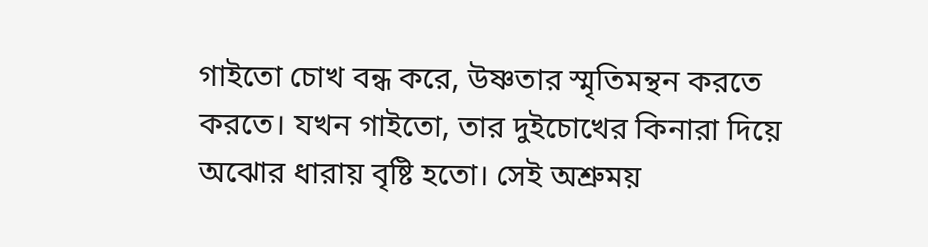গাইতো চোখ বন্ধ করে, উষ্ণতার স্মৃতিমন্থন করতে করতে। যখন গাইতো, তার দুইচোখের কিনারা দিয়ে অঝোর ধারায় বৃষ্টি হতো। সেই অশ্রুময়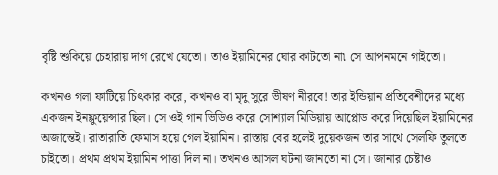বৃষ্টি শুকিয়ে চেহারায় দাগ রেখে যেতো। তাও ইয়ামিনের ঘোর কাটতো না৷ সে আপনমনে গাইতো।

কখনও গলা ফাটিয়ে চিৎকার করে, কখনও বা মৃদু সুরে ভীষণ নীরবে! তার ইন্ডিয়ান প্রতিবেশীদের মধ্যে একজন ইনফ্লুয়েন্সার ছিল। সে ওই গান ভিডিও করে সোশ্যাল মিডিয়ায় আপ্লোড করে দিয়েছিল ইয়ামিনের অজান্তেই। রাতারাতি ফেমাস হয়ে গেল ইয়ামিন। রাস্তায় বের হলেই দুয়েকজন তার সাথে সেলফি তুলতে চাইতো। প্রথম প্রথম ইয়ামিন পাত্তা দিল না। তখনও আসল ঘটনা জানতো না সে। জানার চেষ্টাও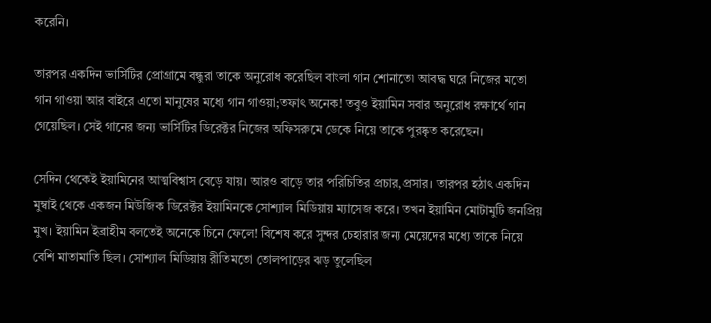করেনি।

তারপর একদিন ভার্সিটির প্রোগ্রামে বন্ধুরা তাকে অনুরোধ করেছিল বাংলা গান শোনাতে৷ আবদ্ধ ঘরে নিজের মতো গান গাওয়া আর বাইরে এতো মানুষের মধ্যে গান গাওয়া;তফাৎ অনেক! তবুও ইয়ামিন সবার অনুরোধ রক্ষার্থে গান গেয়েছিল। সেই গানের জন্য ভার্সিটির ডিরেক্টর নিজের অফিসরুমে ডেকে নিয়ে তাকে পুরষ্কৃত করেছেন।

সেদিন থেকেই ইয়ামিনের আত্মবিশ্বাস বেড়ে যায়। আরও বাড়ে তার পরিচিতির প্রচার,প্রসার। তারপর হঠাৎ একদিন মুম্বাই থেকে একজন মিউজিক ডিরেক্টর ইয়ামিনকে সোশ্যাল মিডিয়ায় ম্যাসেজ করে। তখন ইয়ামিন মোটামুটি জনপ্রিয় মুখ। ইয়ামিন ইব্রাহীম বলতেই অনেকে চিনে ফেলে! বিশেষ করে সুন্দর চেহারার জন্য মেয়েদের মধ্যে তাকে নিয়ে বেশি মাতামাতি ছিল। সোশ্যাল মিডিয়ায় রীতিমতো তোলপাড়ের ঝড় তুলেছিল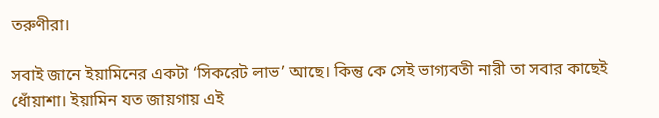তরুণীরা।

সবাই জানে ইয়ামিনের একটা ‘সিকরেট লাভ’ আছে। কিন্তু কে সেই ভাগ্যবতী নারী তা সবার কাছেই ধোঁয়াশা। ইয়ামিন যত জায়গায় এই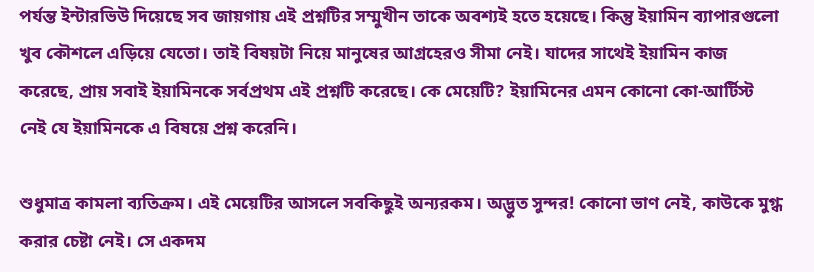পর্যন্ত ইন্টারভিউ দিয়েছে সব জায়গায় এই প্রশ্নটির সম্মুখীন তাকে অবশ্যই হতে হয়েছে। কিন্তু ইয়ামিন ব্যাপারগুলো খুব কৌশলে এড়িয়ে যেতো। তাই বিষয়টা নিয়ে মানুষের আগ্রহেরও সীমা নেই। যাদের সাথেই ইয়ামিন কাজ করেছে, প্রায় সবাই ইয়ামিনকে সর্বপ্রথম এই প্রশ্নটি করেছে। কে মেয়েটি? ইয়ামিনের এমন কোনো কো-আর্টিস্ট নেই যে ইয়ামিনকে এ বিষয়ে প্রশ্ন করেনি।

শুধুমাত্র কামলা ব্যতিক্রম। এই মেয়েটির আসলে সবকিছুই অন্যরকম। অদ্ভুত সুন্দর! কোনো ভাণ নেই, কাউকে মুগ্ধ করার চেষ্টা নেই। সে একদম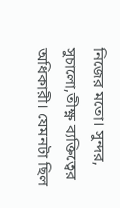নিজের মতো। সুন্দর, সুচালো,তীক্ষ্ণ ব্যক্তিত্বের অধিকারী। যেমনটা ছিল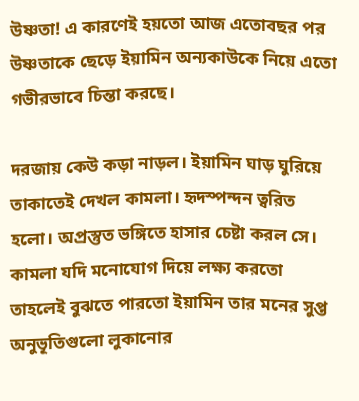উষ্ণতা! এ কারণেই হয়তো আজ এতোবছর পর উষ্ণতাকে ছেড়ে ইয়ামিন অন্যকাউকে নিয়ে এতো গভীরভাবে চিন্তা করছে।

দরজায় কেউ কড়া নাড়ল। ইয়ামিন ঘাড় ঘুরিয়ে তাকাতেই দেখল কামলা। হৃদস্পন্দন ত্বরিত হলো। অপ্রস্তুত ভঙ্গিতে হাসার চেষ্টা করল সে। কামলা যদি মনোযোগ দিয়ে লক্ষ্য করতো তাহলেই বুঝতে পারতো ইয়ামিন তার মনের সুপ্ত অনুভূতিগুলো লুকানোর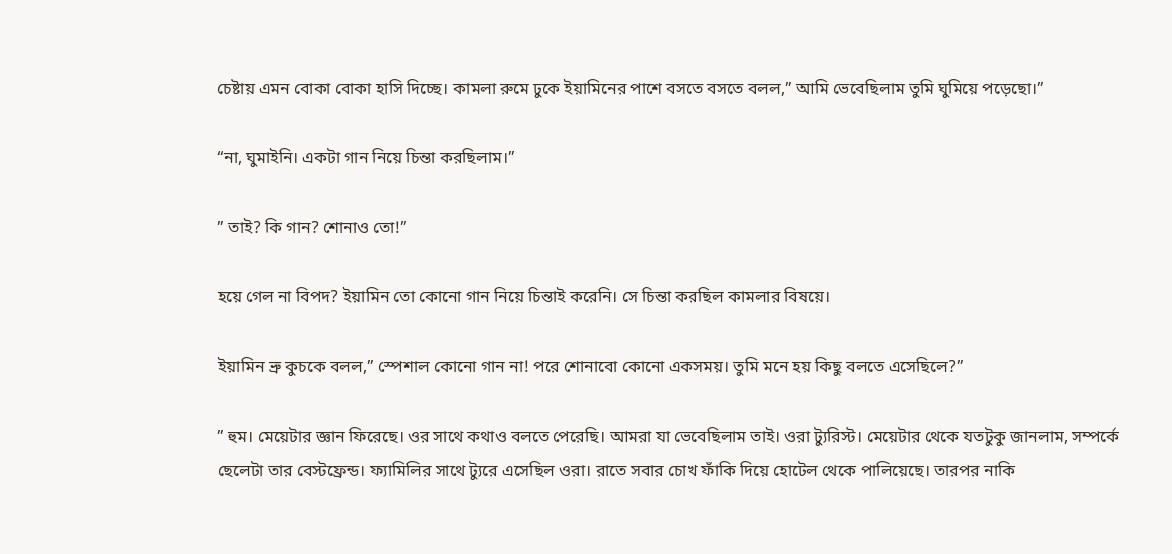চেষ্টায় এমন বোকা বোকা হাসি দিচ্ছে। কামলা রুমে ঢুকে ইয়ামিনের পাশে বসতে বসতে বলল,” আমি ভেবেছিলাম তুমি ঘুমিয়ে পড়েছো।”

“না, ঘুমাইনি। একটা গান নিয়ে চিন্তা করছিলাম।”

” তাই? কি গান? শোনাও তো!”

হয়ে গেল না বিপদ? ইয়ামিন তো কোনো গান নিয়ে চিন্তাই করেনি। সে চিন্তা করছিল কামলার বিষয়ে।

ইয়ামিন ভ্রু কুচকে বলল,” স্পেশাল কোনো গান না! পরে শোনাবো কোনো একসময়। তুমি মনে হয় কিছু বলতে এসেছিলে?”

” হুম। মেয়েটার জ্ঞান ফিরেছে। ওর সাথে কথাও বলতে পেরেছি। আমরা যা ভেবেছিলাম তাই। ওরা ট্যুরিস্ট। মেয়েটার থেকে যতটুকু জানলাম, সম্পর্কে ছেলেটা তার বেস্টফ্রেন্ড। ফ্যামিলির সাথে ট্যুরে এসেছিল ওরা। রাতে সবার চোখ ফাঁকি দিয়ে হোটেল থেকে পালিয়েছে। তারপর নাকি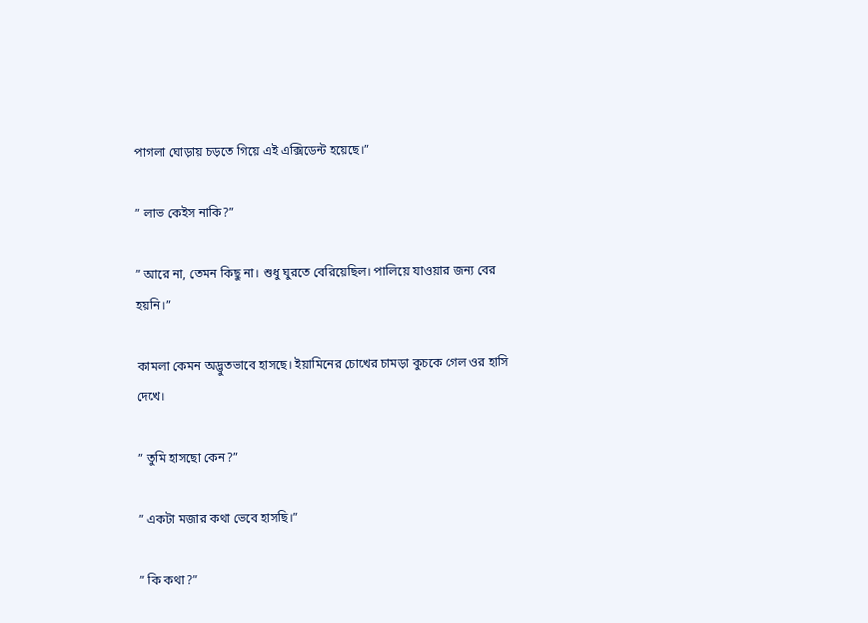পাগলা ঘোড়ায় চড়তে গিয়ে এই এক্সিডেন্ট হয়েছে।”

” লাভ কেইস নাকি?”

” আরে না, তেমন কিছু না। শুধু ঘুরতে বেরিয়েছিল। পালিয়ে যাওয়ার জন্য বের হয়নি।”

কামলা কেমন অদ্ভুতভাবে হাসছে। ইয়ামিনের চোখের চামড়া কুচকে গেল ওর হাসি দেখে।

” তুমি হাসছো কেন?”

” একটা মজার কথা ভেবে হাসছি।”

” কি কথা?”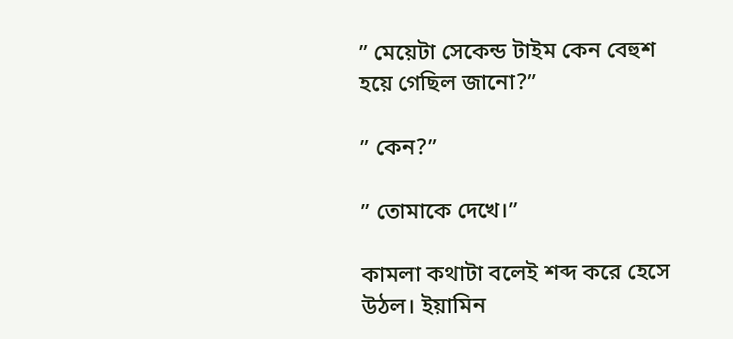” মেয়েটা সেকেন্ড টাইম কেন বেহুশ হয়ে গেছিল জানো?”

” কেন?”

” তোমাকে দেখে।”

কামলা কথাটা বলেই শব্দ করে হেসে উঠল। ইয়ামিন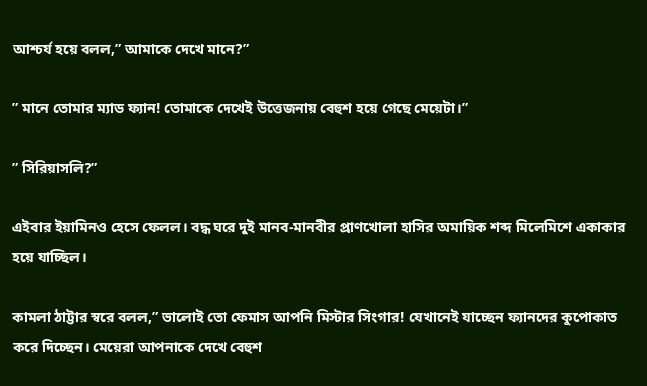আশ্চর্য হয়ে বলল,” আমাকে দেখে মানে?”

” মানে তোমার ম্যাড ফ্যান! তোমাকে দেখেই উত্তেজনায় বেহুশ হয়ে গেছে মেয়েটা।”

” সিরিয়াসলি?”

এইবার ইয়ামিনও হেসে ফেলল। বদ্ধ ঘরে দুই মানব-মানবীর প্রাণখোলা হাসির অমায়িক শব্দ মিলেমিশে একাকার হয়ে যাচ্ছিল।

কামলা ঠাট্টার স্বরে বলল,” ভালোই তো ফেমাস আপনি মিস্টার সিংগার! যেখানেই যাচ্ছেন ফ্যানদের কুপোকাত করে দিচ্ছেন। মেয়েরা আপনাকে দেখে বেহুশ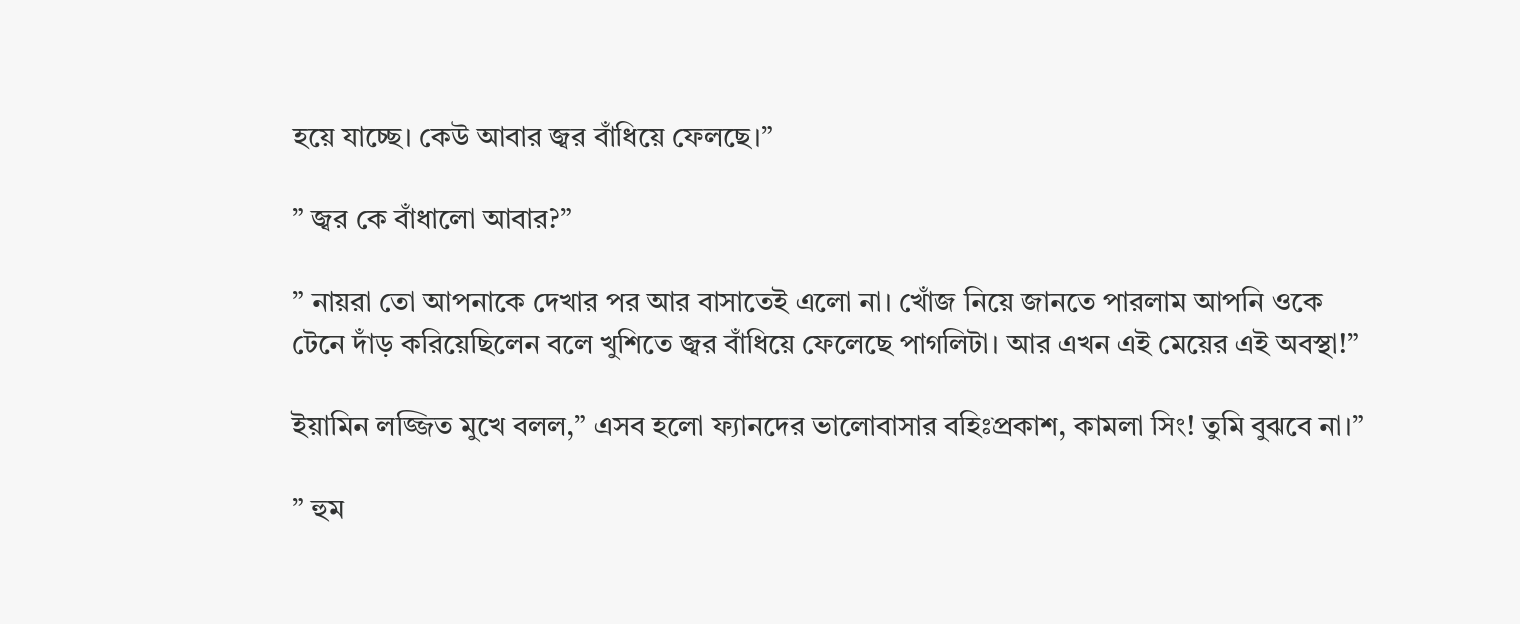হয়ে যাচ্ছে। কেউ আবার জ্বর বাঁধিয়ে ফেলছে।”

” জ্বর কে বাঁধালো আবার?”

” নায়রা তো আপনাকে দেখার পর আর বাসাতেই এলো না। খোঁজ নিয়ে জানতে পারলাম আপনি ওকে টেনে দাঁড় করিয়েছিলেন বলে খুশিতে জ্বর বাঁধিয়ে ফেলেছে পাগলিটা। আর এখন এই মেয়ের এই অবস্থা!”

ইয়ামিন লজ্জিত মুখে বলল,” এসব হলো ফ্যানদের ভালোবাসার বহিঃপ্রকাশ, কামলা সিং! তুমি বুঝবে না।”

” হুম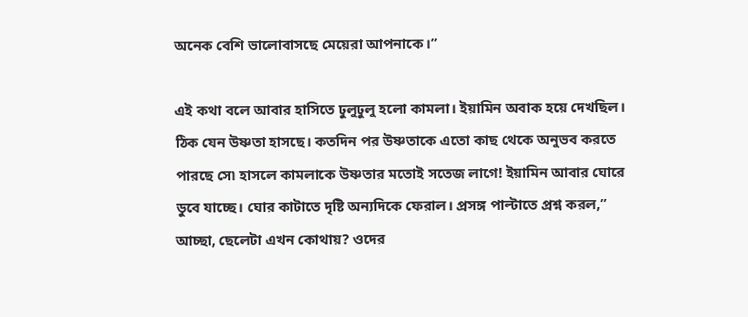অনেক বেশি ভালোবাসছে মেয়েরা আপনাকে।”

এই কথা বলে আবার হাসিতে ঢুলুঢুলু হলো কামলা। ইয়ামিন অবাক হয়ে দেখছিল। ঠিক যেন উষ্ণতা হাসছে। কতদিন পর উষ্ণতাকে এতো কাছ থেকে অনুভব করতে পারছে সে৷ হাসলে কামলাকে উষ্ণতার মতোই সতেজ লাগে! ইয়ামিন আবার ঘোরে ডুবে যাচ্ছে। ঘোর কাটাতে দৃষ্টি অন্যদিকে ফেরাল। প্রসঙ্গ পাল্টাতে প্রশ্ন করল,” আচ্ছা, ছেলেটা এখন কোথায়? ওদের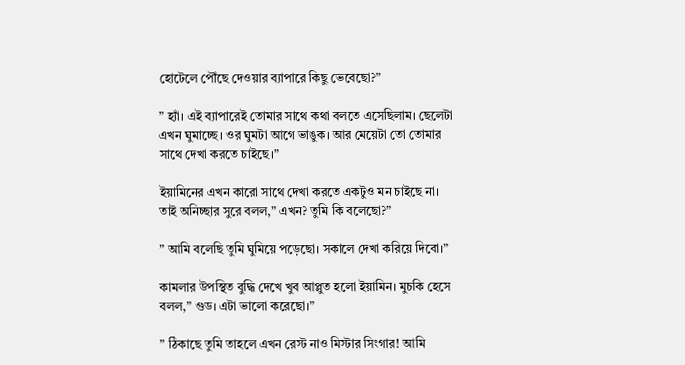হোটেলে পৌঁছে দেওয়ার ব্যাপারে কিছু ভেবেছো?”

” হ্যাঁ। এই ব্যাপারেই তোমার সাথে কথা বলতে এসেছিলাম। ছেলেটা এখন ঘুমাচ্ছে। ওর ঘুমটা আগে ভাঙুক। আর মেয়েটা তো তোমার সাথে দেখা করতে চাইছে।”

ইয়ামিনের এখন কারো সাথে দেখা করতে একটুও মন চাইছে না। তাই অনিচ্ছার সুরে বলল,” এখন? তুমি কি বলেছো?”

” আমি বলেছি তুমি ঘুমিয়ে পড়েছো। সকালে দেখা করিয়ে দিবো।”

কামলার উপস্থিত বুদ্ধি দেখে খুব আপ্লুত হলো ইয়ামিন। মুচকি হেসে বলল,” গুড। এটা ভালো করেছো।”

” ঠিকাছে তুমি তাহলে এখন রেস্ট নাও মিস্টার সিংগার! আমি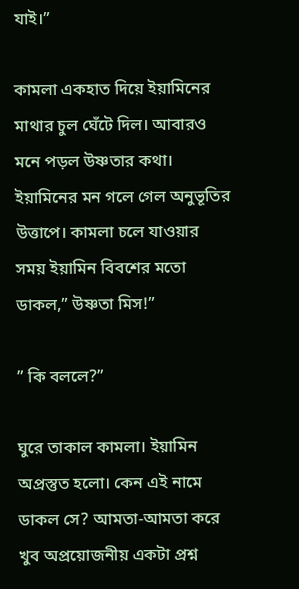যাই।”

কামলা একহাত দিয়ে ইয়ামিনের মাথার চুল ঘেঁটে দিল। আবারও মনে পড়ল উষ্ণতার কথা। ইয়ামিনের মন গলে গেল অনুভূতির উত্তাপে। কামলা চলে যাওয়ার সময় ইয়ামিন বিবশের মতো ডাকল,” উষ্ণতা মিস!”

” কি বললে?”

ঘুরে তাকাল কামলা। ইয়ামিন অপ্রস্তুত হলো। কেন এই নামে ডাকল সে? আমতা-আমতা করে খুব অপ্রয়োজনীয় একটা প্রশ্ন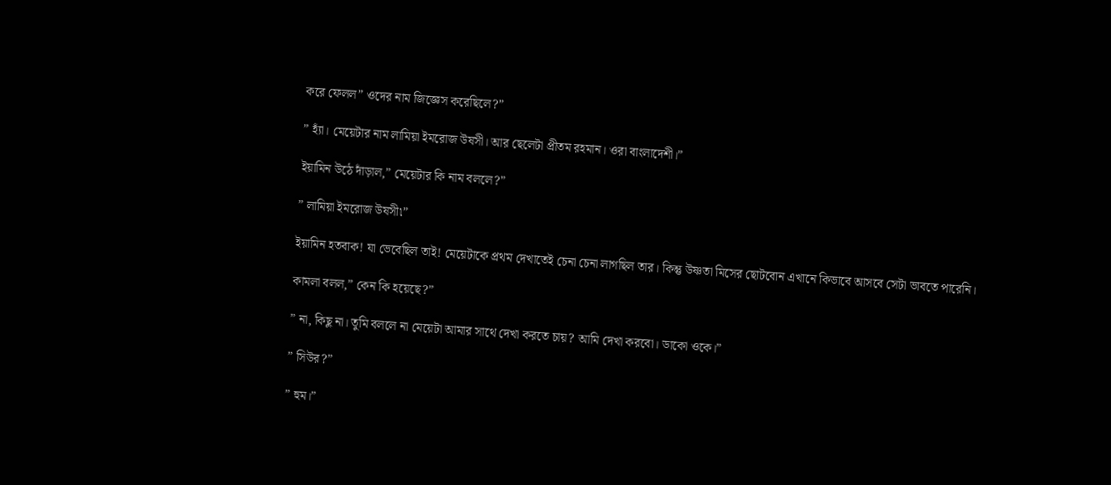করে ফেলল” ওদের নাম জিজ্ঞেস করেছিলে?”

” হ্যাঁ। মেয়েটার নাম লামিয়া ইমরোজ উষসী। আর ছেলেটা প্রীতম রহমান। ওরা বাংলাদেশী।”

ইয়ামিন উঠে দাঁড়াল,” মেয়েটার কি নাম বললে?”

” লামিয়া ইমরোজ উষসী৷”

ইয়ামিন হতবাক! যা ভেবেছিল তাই! মেয়েটাকে প্রথম দেখাতেই চেনা চেনা লাগছিল তার। কিন্তু উষ্ণতা মিসের ছোটবোন এখানে কিভাবে আসবে সেটা ভাবতে পারেনি।

কামলা বলল,” কেন কি হয়েছে?”

” না, কিছু না। তুমি বললে না মেয়েটা আমার সাথে দেখা করতে চায়? আমি দেখা করবো। ডাকো ওকে।”

” সিউর?”

” হুম।”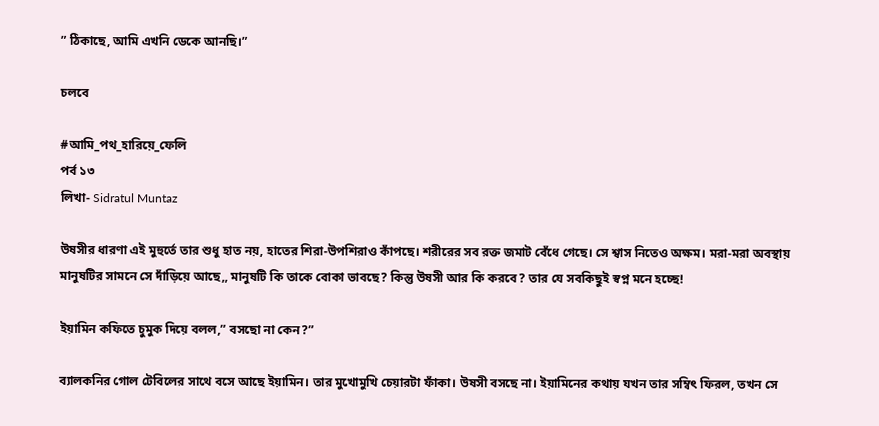” ঠিকাছে, আমি এখনি ডেকে আনছি।”

চলবে

#আমি_পথ_হারিয়ে_ফেলি
পর্ব ১৩
লিখা- Sidratul Muntaz

উষসীর ধারণা এই মুহুর্তে তার শুধু হাত নয়, হাতের শিরা-উপশিরাও কাঁপছে। শরীরের সব রক্ত জমাট বেঁধে গেছে। সে শ্বাস নিতেও অক্ষম। মরা-মরা অবস্থায় মানুষটির সামনে সে দাঁড়িয়ে আছে,, মানুষটি কি তাকে বোকা ভাবছে? কিন্তু উষসী আর কি করবে? তার যে সবকিছুই স্বপ্ন মনে হচ্ছে!

ইয়ামিন কফিতে চুমুক দিয়ে বলল,” বসছো না কেন?”

ব্যালকনির গোল টেবিলের সাথে বসে আছে ইয়ামিন। তার মুখোমুখি চেয়ারটা ফাঁকা। উষসী বসছে না। ইয়ামিনের কথায় যখন তার সম্বিৎ ফিরল, তখন সে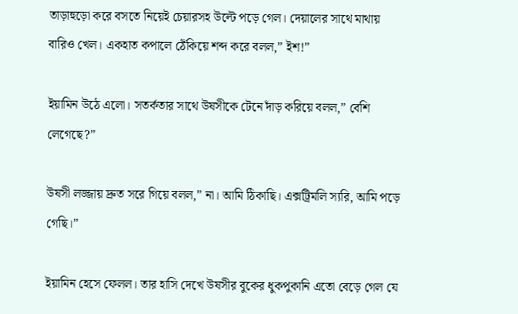তাড়াহুড়ো করে বসতে নিয়েই চেয়ারসহ উল্টে পড়ে গেল। দেয়ালের সাথে মাথায় বারিও খেল। একহাত কপালে ঠেঁকিয়ে শব্দ করে বলল,” ইশ!”

ইয়ামিন উঠে এলো। সতর্কতার সাথে উষসীকে টেনে দাঁড় করিয়ে বলল,” বেশি লেগেছে?”

উষসী লজ্জায় দ্রুত সরে গিয়ে বলল,” না। আমি ঠিকাছি। এক্সট্রিমলি স্যরি, আমি পড়ে গেছি।”

ইয়ামিন হেসে ফেলল। তার হাসি দেখে উষসীর বুকের ধুকপুকানি এতো বেড়ে গেল যে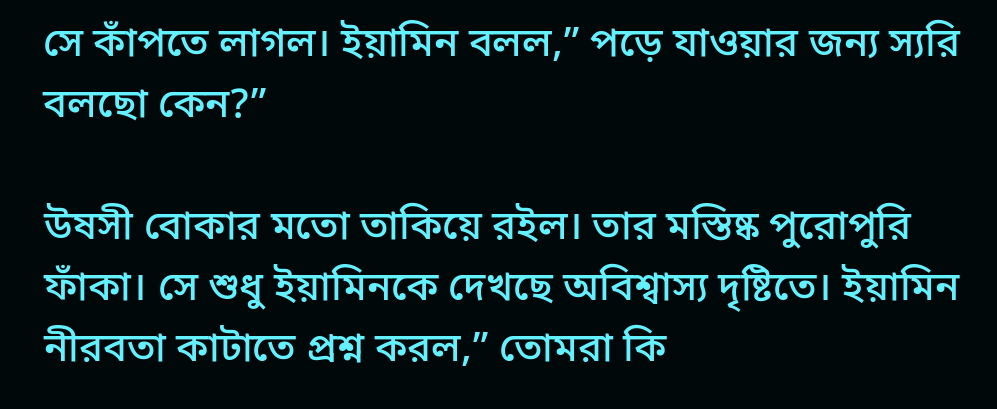সে কাঁপতে লাগল। ইয়ামিন বলল,” পড়ে যাওয়ার জন্য স্যরি বলছো কেন?”

উষসী বোকার মতো তাকিয়ে রইল। তার মস্তিষ্ক পুরোপুরি ফাঁকা। সে শুধু ইয়ামিনকে দেখছে অবিশ্বাস্য দৃষ্টিতে। ইয়ামিন নীরবতা কাটাতে প্রশ্ন করল,” তোমরা কি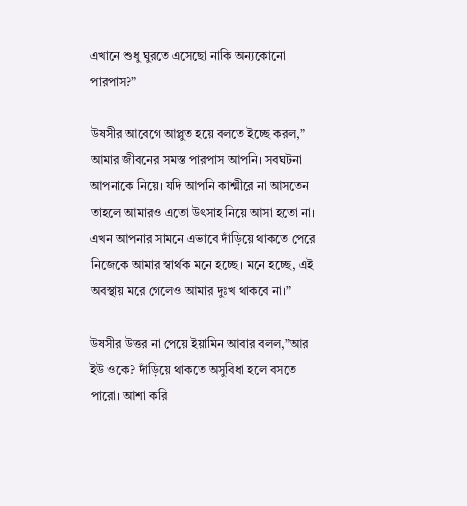এখানে শুধু ঘুরতে এসেছো নাকি অন্যকোনো পারপাস?”

উষসীর আবেগে আপ্লুত হয়ে বলতে ইচ্ছে করল,” আমার জীবনের সমস্ত পারপাস আপনি। সবঘটনা আপনাকে নিয়ে। যদি আপনি কাশ্মীরে না আসতেন তাহলে আমারও এতো উৎসাহ নিয়ে আসা হতো না। এখন আপনার সামনে এভাবে দাঁড়িয়ে থাকতে পেরে নিজেকে আমার স্বার্থক মনে হচ্ছে। মনে হচ্ছে, এই অবস্থায় মরে গেলেও আমার দুঃখ থাকবে না।”

উষসীর উত্তর না পেয়ে ইয়ামিন আবার বলল,”আর ইউ ওকে? দাঁড়িয়ে থাকতে অসুবিধা হলে বসতে পারো। আশা করি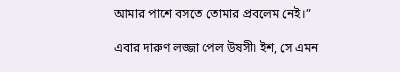আমার পাশে বসতে তোমার প্রবলেম নেই।”

এবার দারুণ লজ্জা পেল উষসী৷ ইশ, সে এমন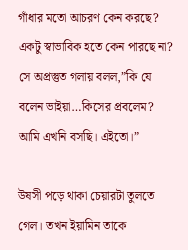গাঁধার মতো আচরণ কেন করছে? একটু স্বাভাবিক হতে কেন পারছে না? সে অপ্রস্তুত গলায় বলল,”কি যে বলেন ভাইয়া…কিসের প্রবলেম? আমি এখনি বসছি। এইতো।”

উষসী পড়ে থাকা চেয়ারটা তুলতে গেল। তখন ইয়ামিন তাকে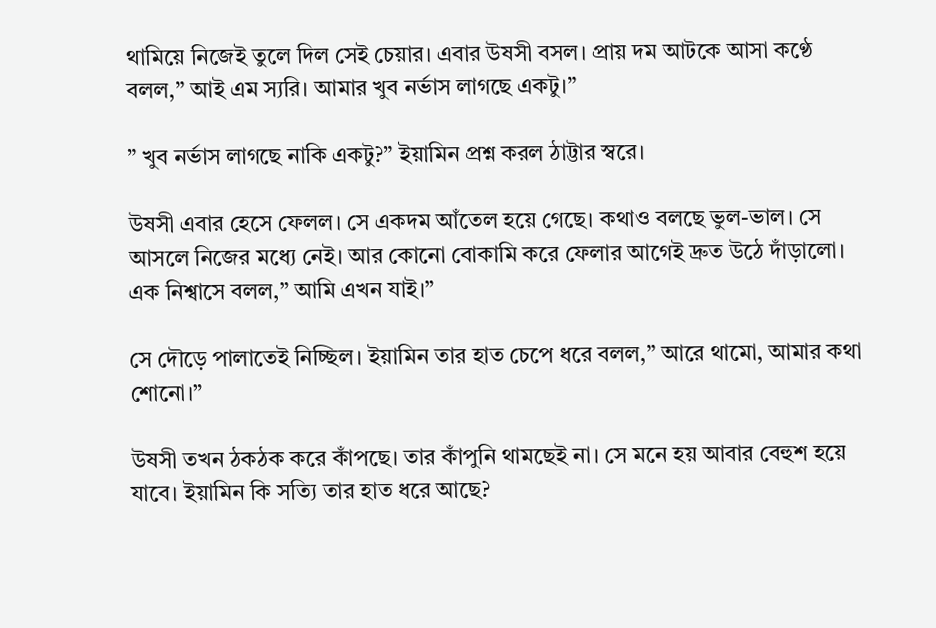থামিয়ে নিজেই তুলে দিল সেই চেয়ার। এবার উষসী বসল। প্রায় দম আটকে আসা কণ্ঠে বলল,” আই এম স্যরি। আমার খুব নর্ভাস লাগছে একটু।”

” খুব নর্ভাস লাগছে নাকি একটু?” ইয়ামিন প্রশ্ন করল ঠাট্টার স্বরে।

উষসী এবার হেসে ফেলল। সে একদম আঁতেল হয়ে গেছে। কথাও বলছে ভুল-ভাল। সে আসলে নিজের মধ্যে নেই। আর কোনো বোকামি করে ফেলার আগেই দ্রুত উঠে দাঁড়ালো। এক নিশ্বাসে বলল,” আমি এখন যাই।”

সে দৌড়ে পালাতেই নিচ্ছিল। ইয়ামিন তার হাত চেপে ধরে বলল,” আরে থামো, আমার কথা শোনো।”

উষসী তখন ঠকঠক করে কাঁপছে। তার কাঁপুনি থামছেই না। সে মনে হয় আবার বেহুশ হয়ে যাবে। ইয়ামিন কি সত্যি তার হাত ধরে আছে?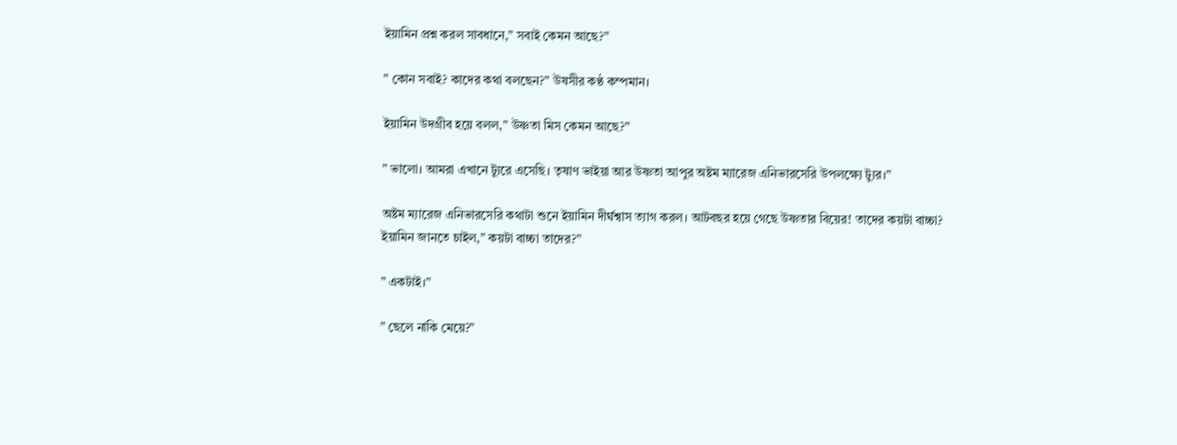ইয়ামিন প্রশ্ন করল সাবধানে,” সবাই কেমন আছে?”

” কোন সবাই? কাদের কথা বলছেন?” উষসীর কণ্ঠ কম্পমান।

ইয়ামিন উদগ্রীব হয়ে বলল,” উষ্ণতা মিস কেমন আছে?”

” ভালো। আমরা এখানে ট্যুরে এসেছি। তৃষাণ ভাইয়া আর উষ্ণতা আপুর অষ্টম ম্যারেজ এনিভারসেরি উপলক্ষ্যে ট্যুর।”

অষ্টম ম্যারেজ এনিভারসেরি কথাটা শুনে ইয়ামিন দীর্ঘশ্বাস ত্যাগ করল। আটবছর হয়ে গেছে উষ্ণতার বিয়ের! তাদের কয়টা বাচ্চা? ইয়ামিন জানতে চাইল,” কয়টা বাচ্চা তাদের?”

” একটাই।”

” ছেলে নাকি মেয়ে?”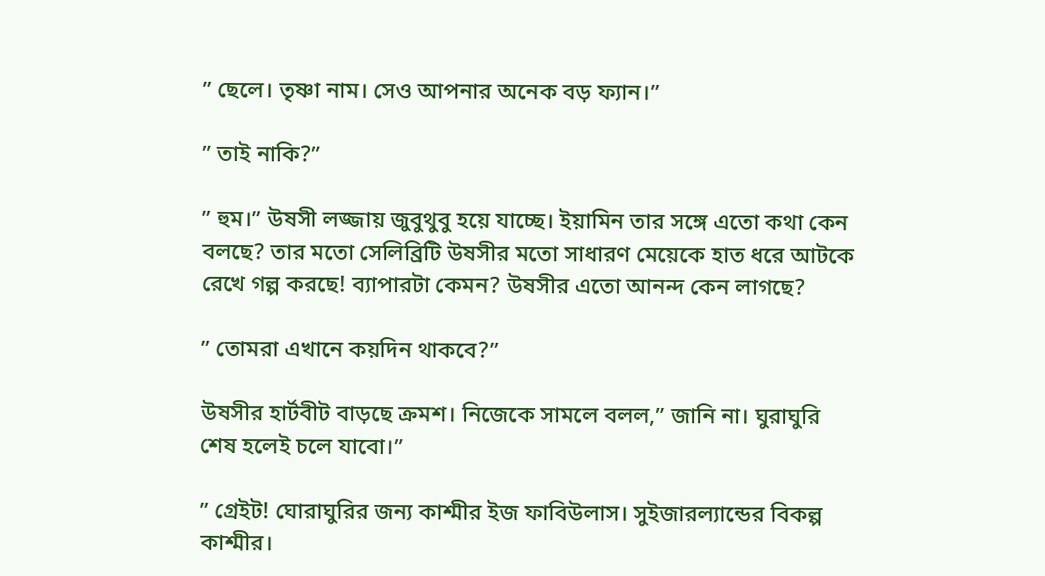” ছেলে। তৃষ্ণা নাম। সেও আপনার অনেক বড় ফ্যান।”

” তাই নাকি?”

” হুম।” উষসী লজ্জায় জুবুথুবু হয়ে যাচ্ছে। ইয়ামিন তার সঙ্গে এতো কথা কেন বলছে? তার মতো সেলিব্রিটি উষসীর মতো সাধারণ মেয়েকে হাত ধরে আটকে রেখে গল্প করছে! ব্যাপারটা কেমন? উষসীর এতো আনন্দ কেন লাগছে?

” তোমরা এখানে কয়দিন থাকবে?”

উষসীর হার্টবীট বাড়ছে ক্রমশ। নিজেকে সামলে বলল,” জানি না। ঘুরাঘুরি শেষ হলেই চলে যাবো।”

” গ্রেইট! ঘোরাঘুরির জন্য কাশ্মীর ইজ ফাবিউলাস। সুইজারল্যান্ডের বিকল্প কাশ্মীর।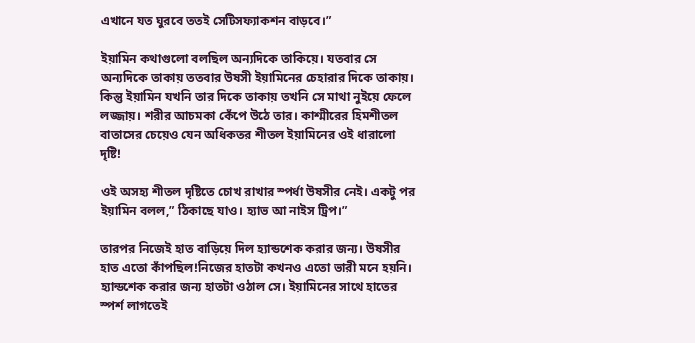এখানে যত ঘুরবে ততই সেটিসফ্যাকশন বাড়বে।”

ইয়ামিন কথাগুলো বলছিল অন্যদিকে তাকিয়ে। যতবার সে অন্যদিকে তাকায় ততবার উষসী ইয়ামিনের চেহারার দিকে তাকায়। কিন্তু ইয়ামিন যখনি তার দিকে তাকায় তখনি সে মাথা নুইয়ে ফেলে লজ্জায়। শরীর আচমকা কেঁপে উঠে তার। কাশ্মীরের হিমশীতল বাতাসের চেয়েও যেন অধিকতর শীতল ইয়ামিনের ওই ধারালো দৃষ্টি!

ওই অসহ্য শীতল দৃষ্টিতে চোখ রাখার স্পর্ধা উষসীর নেই। একটু পর ইয়ামিন বলল,” ঠিকাছে যাও। হ্যাভ আ নাইস ট্রিপ।”

তারপর নিজেই হাত বাড়িয়ে দিল হ্যান্ডশেক করার জন্য। উষসীর হাত এতো কাঁপছিল!নিজের হাতটা কখনও এতো ভারী মনে হয়নি। হ্যান্ডশেক করার জন্য হাতটা ওঠাল সে। ইয়ামিনের সাথে হাতের স্পর্শ লাগতেই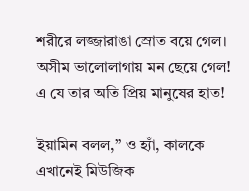শরীরে লজ্জারাঙা স্রোত বয়ে গেল। অসীম ভালোলাগায় মন ছেয়ে গেল! এ যে তার অতি প্রিয় মানুষের হাত!

ইয়ামিন বলল,” ও হ্যাঁ, কালকে এখানেই মিউজিক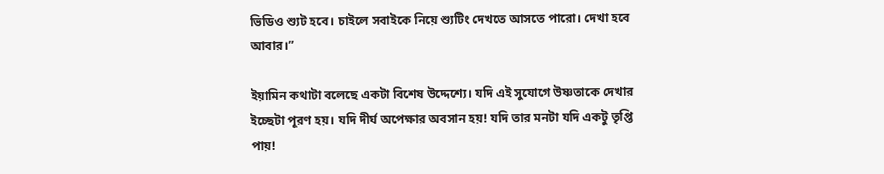ভিডিও শ্যুট হবে। চাইলে সবাইকে নিয়ে শ্যুটিং দেখতে আসতে পারো। দেখা হবে আবার।”

ইয়ামিন কথাটা বলেছে একটা বিশেষ উদ্দেশ্যে। যদি এই সুযোগে উষ্ণতাকে দেখার ইচ্ছেটা পূরণ হয়। যদি দীর্ঘ অপেক্ষার অবসান হয়! যদি তার মনটা যদি একটু তৃপ্তি পায়!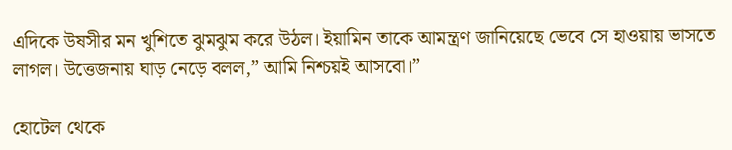এদিকে উষসীর মন খুশিতে ঝুমঝুম করে উঠল। ইয়ামিন তাকে আমন্ত্রণ জানিয়েছে ভেবে সে হাওয়ায় ভাসতে লাগল। উত্তেজনায় ঘাড় নেড়ে বলল,” আমি নিশ্চয়ই আসবো।”

হোটেল থেকে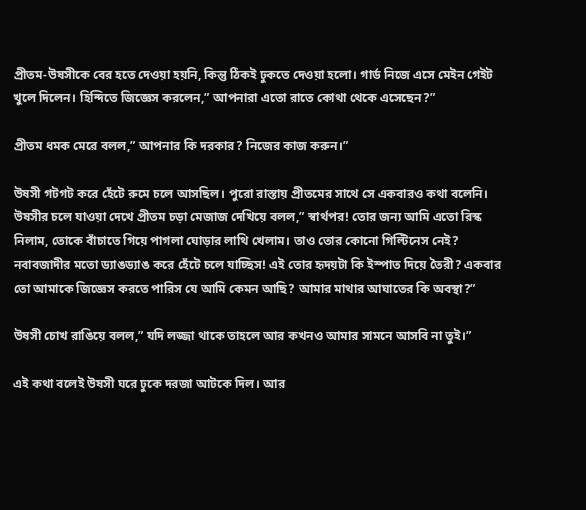প্রীতম-উষসীকে বের হতে দেওয়া হয়নি, কিন্তু ঠিকই ঢুকতে দেওয়া হলো। গার্ড নিজে এসে মেইন গেইট খুলে দিলেন। হিন্দিতে জিজ্ঞেস করলেন,” আপনারা এতো রাতে কোথা থেকে এসেছেন?”

প্রীতম ধমক মেরে বলল,” আপনার কি দরকার? নিজের কাজ করুন।”

উষসী গটগট করে হেঁটে রুমে চলে আসছিল। পুরো রাস্তায় প্রীতমের সাথে সে একবারও কথা বলেনি। উষসীর চলে যাওয়া দেখে প্রীতম চড়া মেজাজ দেখিয়ে বলল,” স্বার্থপর! তোর জন্য আমি এতো রিস্ক নিলাম, তোকে বাঁচাতে গিয়ে পাগলা ঘোড়ার লাথি খেলাম। তাও তোর কোনো গিল্টিনেস নেই? নবাবজাদীর মতো ড্যাঙড্যাঙ করে হেঁটে চলে যাচ্ছিস! এই তোর হৃদয়টা কি ইস্পাত দিয়ে তৈরী? একবার তো আমাকে জিজ্ঞেস করতে পারিস যে আমি কেমন আছি? আমার মাথার আঘাতের কি অবস্থা?”

উষসী চোখ রাঙিয়ে বলল,” যদি লজ্জা থাকে তাহলে আর কখনও আমার সামনে আসবি না তুই।”

এই কথা বলেই উষসী ঘরে ঢুকে দরজা আটকে দিল। আর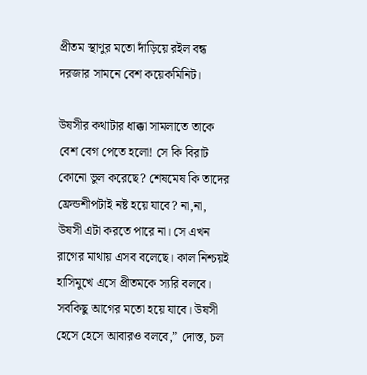প্রীতম স্থাণুর মতো দাঁড়িয়ে রইল বন্ধ দরজার সামনে বেশ কয়েকমিনিট।

উষসীর কথাটার ধাক্কা সামলাতে তাকে বেশ বেগ পেতে হলো! সে কি বিরাট কোনো ভুল করেছে? শেষমেষ কি তাদের ফ্রেন্ডশীপটাই নষ্ট হয়ে যাবে? না,না, উষসী এটা কর‍তে পারে না। সে এখন রাগের মাথায় এসব বলেছে। কাল নিশ্চয়ই হাসিমুখে এসে প্রীতমকে স্যরি বলবে। সবকিছু আগের মতো হয়ে যাবে। উষসী হেসে হেসে আবারও বলবে,” দোস্ত, চল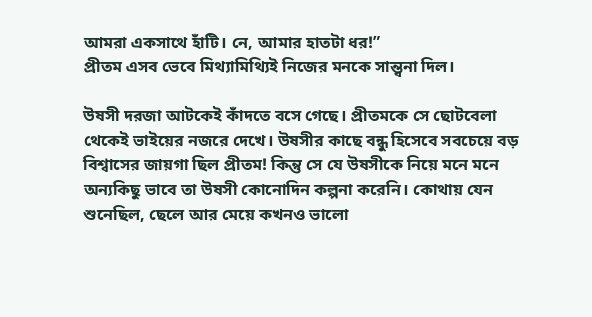আমরা একসাথে হাঁটি। নে, আমার হাতটা ধর!”
প্রীতম এসব ভেবে মিথ্যামিথ্যিই নিজের মনকে সান্ত্বনা দিল।

উষসী দরজা আটকেই কাঁদতে বসে গেছে। প্রীতমকে সে ছোটবেলা থেকেই ভাইয়ের নজরে দেখে। উষসীর কাছে বন্ধু হিসেবে সবচেয়ে বড় বিশ্বাসের জায়গা ছিল প্রীতম! কিন্তু সে যে উষসীকে নিয়ে মনে মনে অন্যকিছু ভাবে তা উষসী কোনোদিন কল্পনা করেনি। কোথায় যেন শুনেছিল, ছেলে আর মেয়ে কখনও ভালো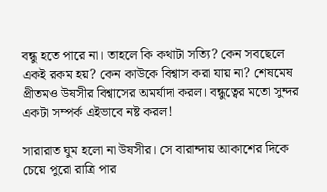বন্ধু হতে পারে না। তাহলে কি কথাটা সত্যি? কেন সবছেলে একই রকম হয়? কেন কাউকে বিশ্বাস করা যায় না? শেষমেষ প্রীতমও উষসীর বিশ্বাসের অমর্যাদা করল। বন্ধুত্বের মতো সুন্দর একটা সম্পর্ক এইভাবে নষ্ট করল!

সারারাত ঘুম হলো না উষসীর। সে বারান্দায় আকাশের দিকে চেয়ে পুরো রাত্রি পার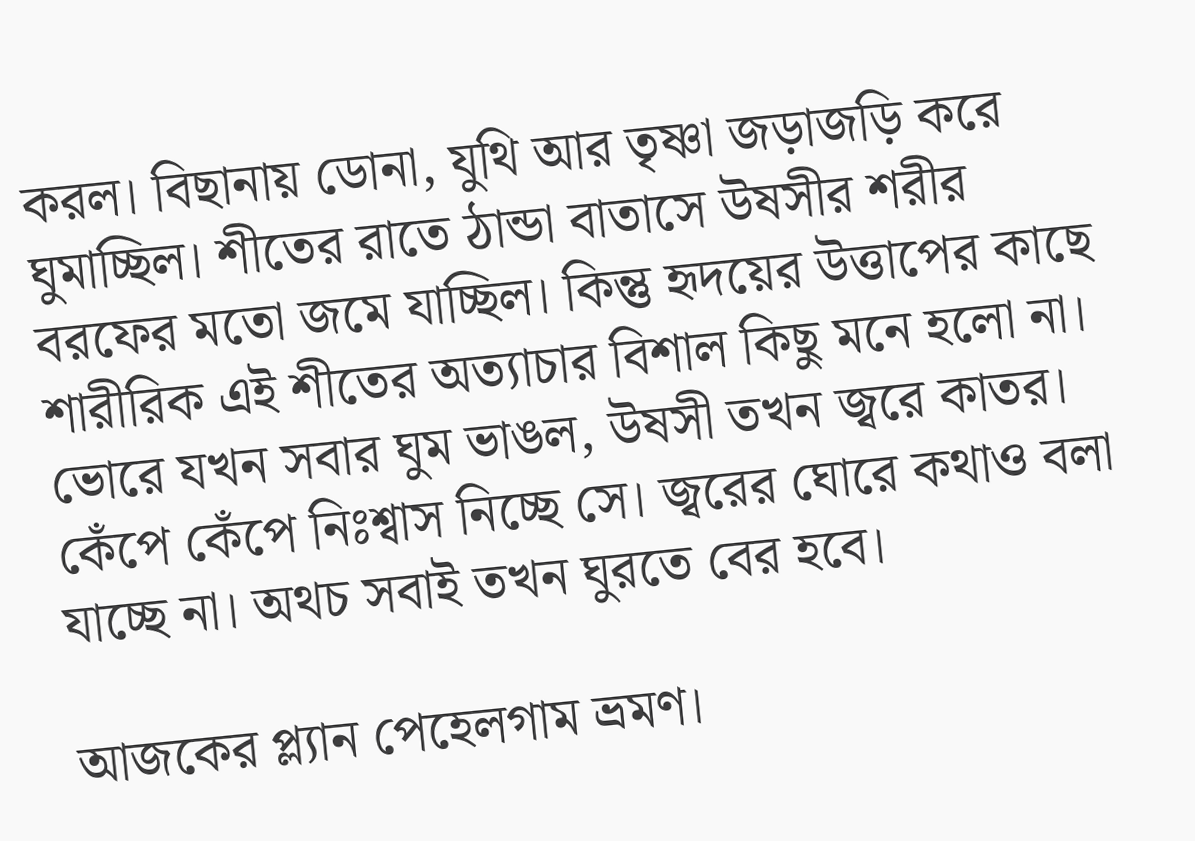করল। বিছানায় ডোনা, যুথি আর তৃষ্ণা জড়াজড়ি করে ঘুমাচ্ছিল। শীতের রাতে ঠান্ডা বাতাসে উষসীর শরীর বরফের মতো জমে যাচ্ছিল। কিন্তু হৃদয়ের উত্তাপের কাছে শারীরিক এই শীতের অত্যাচার বিশাল কিছু মনে হলো না। ভোরে যখন সবার ঘুম ভাঙল, উষসী তখন জ্বরে কাতর। কেঁপে কেঁপে নিঃশ্বাস নিচ্ছে সে। জ্বরের ঘোরে কথাও বলা যাচ্ছে না। অথচ সবাই তখন ঘুরতে বের হবে।

আজকের প্ল্যান পেহেলগাম ভ্রমণ।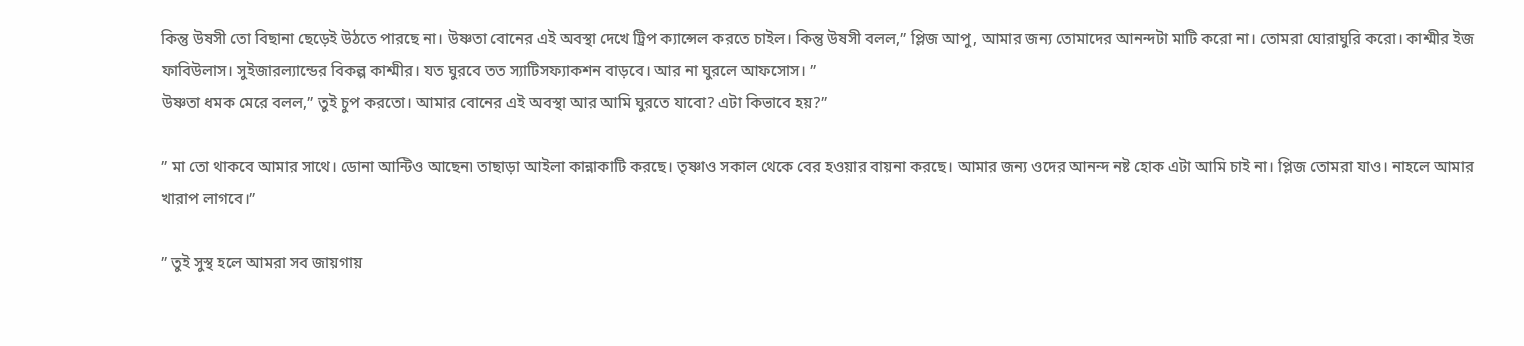কিন্তু উষসী তো বিছানা ছেড়েই উঠতে পারছে না। উষ্ণতা বোনের এই অবস্থা দেখে ট্রিপ ক্যান্সেল করতে চাইল। কিন্তু উষসী বলল,” প্লিজ আপু, আমার জন্য তোমাদের আনন্দটা মাটি করো না। তোমরা ঘোরাঘুরি করো। কাশ্মীর ইজ ফাবিউলাস। সুইজারল্যান্ডের বিকল্প কাশ্মীর। যত ঘুরবে তত স্যাটিসফ্যাকশন বাড়বে। আর না ঘুরলে আফসোস। ”
উষ্ণতা ধমক মেরে বলল,” তুই চুপ করতো। আমার বোনের এই অবস্থা আর আমি ঘুরতে যাবো? এটা কিভাবে হয়?”

” মা তো থাকবে আমার সাথে। ডোনা আন্টিও আছেন৷ তাছাড়া আইলা কান্নাকাটি করছে। তৃষ্ণাও সকাল থেকে বের হওয়ার বায়না করছে। আমার জন্য ওদের আনন্দ নষ্ট হোক এটা আমি চাই না। প্লিজ তোমরা যাও। নাহলে আমার খারাপ লাগবে।”

” তুই সুস্থ হলে আমরা সব জায়গায়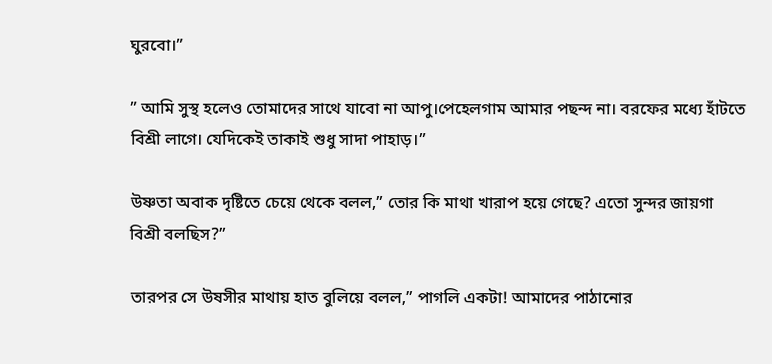ঘুরবো।”

” আমি সুস্থ হলেও তোমাদের সাথে যাবো না আপু।পেহেলগাম আমার পছন্দ না। বরফের মধ্যে হাঁটতে বিশ্রী লাগে। যেদিকেই তাকাই শুধু সাদা পাহাড়।”

উষ্ণতা অবাক দৃষ্টিতে চেয়ে থেকে বলল,” তোর কি মাথা খারাপ হয়ে গেছে? এতো সুন্দর জায়গা বিশ্রী বলছিস?”

তারপর সে উষসীর মাথায় হাত বুলিয়ে বলল,” পাগলি একটা! আমাদের পাঠানোর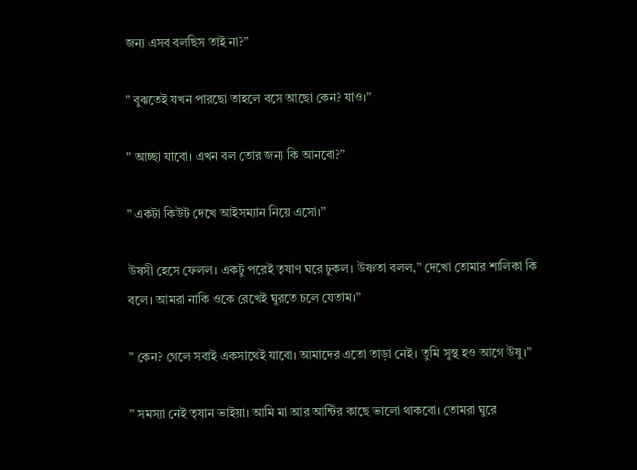জন্য এসব বলছিস তাই না?”

” বুঝতেই যখন পারছো তাহলে বসে আছো কেন? যাও।”

” আচ্ছা যাবো। এখন বল তোর জন্য কি আনবো?”

” একটা কিউট দেখে আইসম্যান নিয়ে এসো।”

উষসী হেসে ফেলল। একটু পরেই তৃষাণ ঘরে ঢুকল। উষ্ণতা বলল,” দেখো তোমার শালিকা কি বলে। আমরা নাকি ওকে রেখেই ঘুরতে চলে যেতাম।”

” কেন? গেলে সবাই একসাথেই যাবো। আমাদের এতো তাড়া নেই। তুমি সুস্থ হও আগে উষু।”

” সমস্যা নেই তৃষান ভাইয়া। আমি মা আর আন্টির কাছে ভালো থাকবো। তোমরা ঘুরে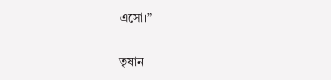এসো।”

তৃষান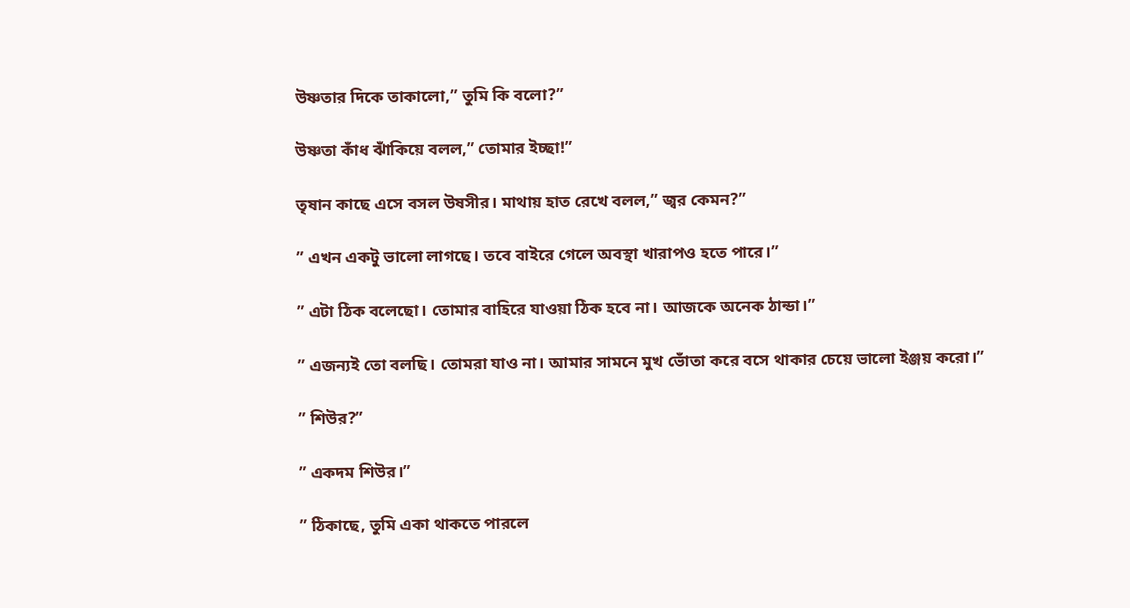উষ্ণতার দিকে তাকালো,” তুমি কি বলো?”

উষ্ণতা কাঁধ ঝাঁকিয়ে বলল,” তোমার ইচ্ছা!”

তৃষান কাছে এসে বসল উষসীর। মাথায় হাত রেখে বলল,” জ্বর কেমন?”

” এখন একটু ভালো লাগছে। তবে বাইরে গেলে অবস্থা খারাপও হতে পারে।”

” এটা ঠিক বলেছো। তোমার বাহিরে যাওয়া ঠিক হবে না। আজকে অনেক ঠান্ডা।”

” এজন্যই তো বলছি। তোমরা যাও না। আমার সামনে মুখ ভোঁতা করে বসে থাকার চেয়ে ভালো ইঞ্জয় করো।”

” শিউর?”

” একদম শিউর।”

” ঠিকাছে, তুমি একা থাকতে পারলে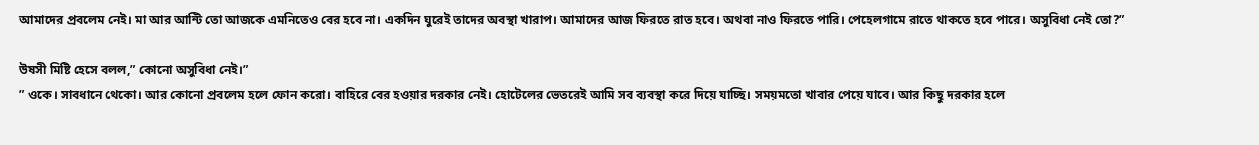আমাদের প্রবলেম নেই। মা আর আন্টি তো আজকে এমনিতেও বের হবে না। একদিন ঘুরেই তাদের অবস্থা খারাপ। আমাদের আজ ফিরতে রাত হবে। অথবা নাও ফিরতে পারি। পেহেলগামে রাতে থাকতে হবে পারে। অসুবিধা নেই তো?”

উষসী মিষ্টি হেসে বলল,” কোনো অসুবিধা নেই।”
” ওকে। সাবধানে থেকো। আর কোনো প্রবলেম হলে ফোন করো। বাহিরে বের হওয়ার দরকার নেই। হোটেলের ভেতরেই আমি সব ব্যবস্থা করে দিয়ে যাচ্ছি। সময়মতো খাবার পেয়ে যাবে। আর কিছু দরকার হলে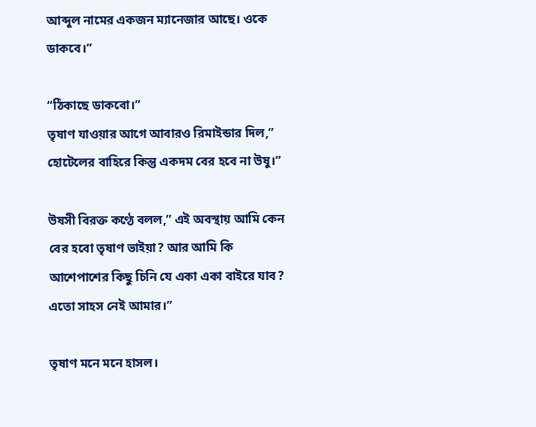আব্দুল নামের একজন ম্যানেজার আছে। ওকে ডাকবে।”

“ঠিকাছে ডাকবো।”
তৃষাণ যাওয়ার আগে আবারও রিমাইন্ডার দিল,” হোটেলের বাহিরে কিন্তু একদম বের হবে না উষু।”

উষসী বিরক্ত কণ্ঠে বলল,” এই অবস্থায় আমি কেন বের হবো তৃষাণ ভাইয়া? আর আমি কি আশেপাশের কিছু চিনি যে একা একা বাইরে যাব? এতো সাহস নেই আমার।”

তৃষাণ মনে মনে হাসল।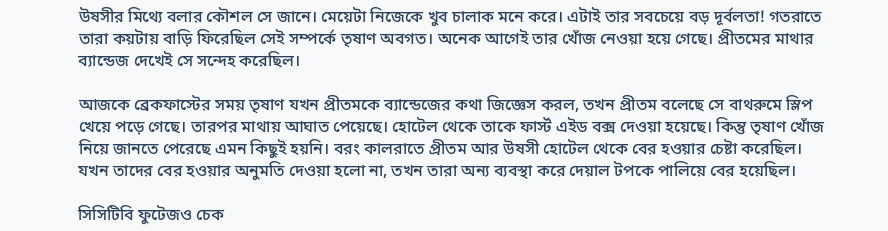উষসীর মিথ্যে বলার কৌশল সে জানে। মেয়েটা নিজেকে খুব চালাক মনে করে। এটাই তার সবচেয়ে বড় দূর্বলতা! গতরাতে তারা কয়টায় বাড়ি ফিরেছিল সেই সম্পর্কে তৃষাণ অবগত। অনেক আগেই তার খোঁজ নেওয়া হয়ে গেছে। প্রীতমের মাথার ব্যান্ডেজ দেখেই সে সন্দেহ করেছিল।

আজকে ব্রেকফাস্টের সময় তৃষাণ যখন প্রীতমকে ব্যান্ডেজের কথা জিজ্ঞেস করল, তখন প্রীতম বলেছে সে বাথরুমে স্লিপ খেয়ে পড়ে গেছে। তারপর মাথায় আঘাত পেয়েছে। হোটেল থেকে তাকে ফার্স্ট এইড বক্স দেওয়া হয়েছে। কিন্তু তৃষাণ খোঁজ নিয়ে জানতে পেরেছে এমন কিছুই হয়নি। বরং কালরাতে প্রীতম আর উষসী হোটেল থেকে বের হওয়ার চেষ্টা করেছিল। যখন তাদের বের হওয়ার অনুমতি দেওয়া হলো না, তখন তারা অন্য ব্যবস্থা করে দেয়াল টপকে পালিয়ে বের হয়েছিল।

সিসিটিবি ফুটেজও চেক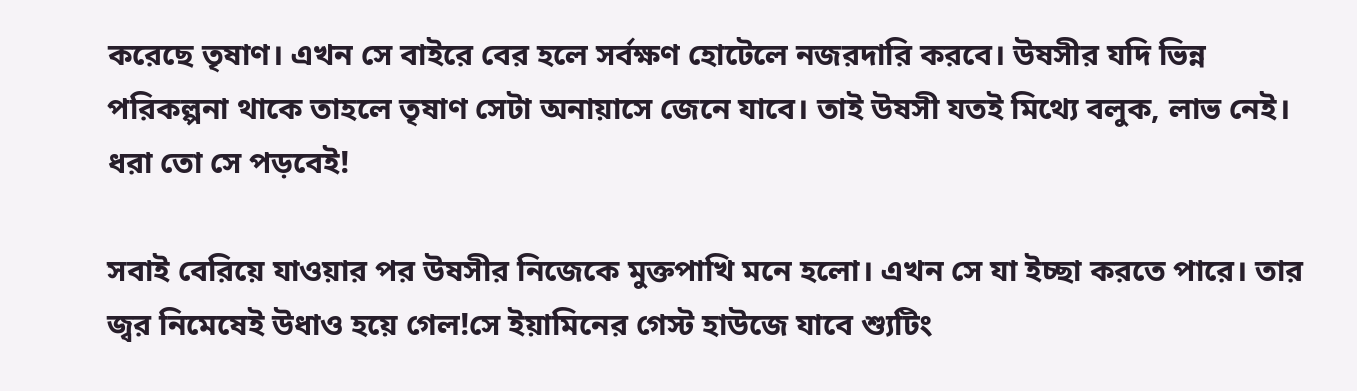করেছে তৃষাণ। এখন সে বাইরে বের হলে সর্বক্ষণ হোটেলে নজরদারি করবে। উষসীর যদি ভিন্ন পরিকল্পনা থাকে তাহলে তৃষাণ সেটা অনায়াসে জেনে যাবে। তাই উষসী যতই মিথ্যে বলুক, লাভ নেই। ধরা তো সে পড়বেই!

সবাই বেরিয়ে যাওয়ার পর উষসীর নিজেকে মুক্তপাখি মনে হলো। এখন সে যা ইচ্ছা করতে পারে। তার জ্বর নিমেষেই উধাও হয়ে গেল!সে ইয়ামিনের গেস্ট হাউজে যাবে শ্যুটিং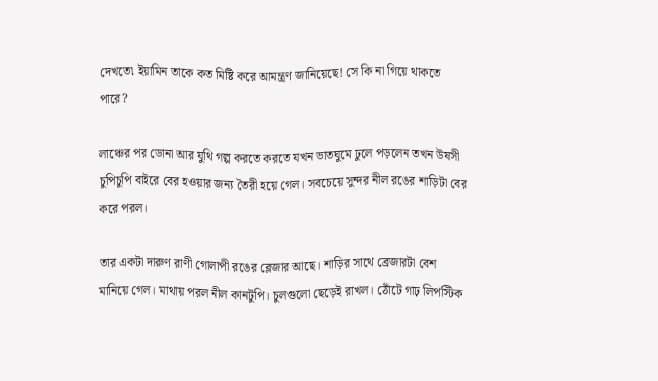দেখতে৷ ইয়ামিন তাকে কত মিষ্টি করে আমন্ত্রণ জানিয়েছে! সে কি না গিয়ে থাকতে পারে?

লাঞ্চের পর ডোনা আর যুথি গল্প করতে করতে যখন ভাতঘুমে ঢুলে পড়লেন তখন উষসী চুপিচুপি বাইরে বের হওয়ার জন্য তৈরী হয়ে গেল। সবচেয়ে সুন্দর নীল রঙের শাড়িটা বের করে পরল।

তার একটা দারুণ রাণী গোলাপী রঙের ব্লেজার আছে। শাড়ির সাথে ব্রেজারটা বেশ মানিয়ে গেল। মাথায় পরল নীল কানটুপি। চুলগুলো ছেড়েই রাখল। ঠোঁটে গাঢ় লিপস্টিক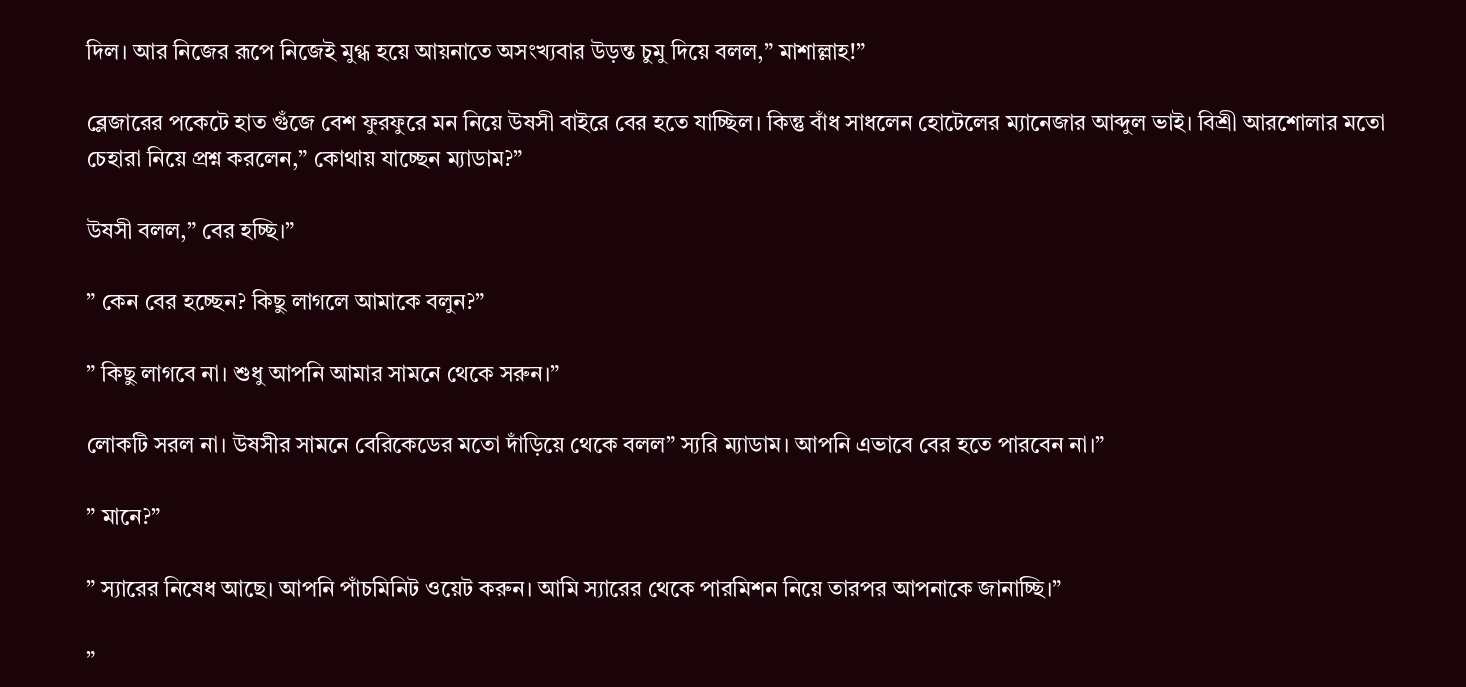দিল। আর নিজের রূপে নিজেই মুগ্ধ হয়ে আয়নাতে অসংখ্যবার উড়ন্ত চুমু দিয়ে বলল,” মাশাল্লাহ!”

ব্লেজারের পকেটে হাত গুঁজে বেশ ফুরফুরে মন নিয়ে উষসী বাইরে বের হতে যাচ্ছিল। কিন্তু বাঁধ সাধলেন হোটেলের ম্যানেজার আব্দুল ভাই। বিশ্রী আরশোলার মতো চেহারা নিয়ে প্রশ্ন করলেন,” কোথায় যাচ্ছেন ম্যাডাম?”

উষসী বলল,” বের হচ্ছি।”

” কেন বের হচ্ছেন? কিছু লাগলে আমাকে বলুন?”

” কিছু লাগবে না। শুধু আপনি আমার সামনে থেকে সরুন।”

লোকটি সরল না। উষসীর সামনে বেরিকেডের মতো দাঁড়িয়ে থেকে বলল” স্যরি ম্যাডাম। আপনি এভাবে বের হতে পারবেন না।”

” মানে?”

” স্যারের নিষেধ আছে। আপনি পাঁচমিনিট ওয়েট করুন। আমি স্যারের থেকে পারমিশন নিয়ে তারপর আপনাকে জানাচ্ছি।”

”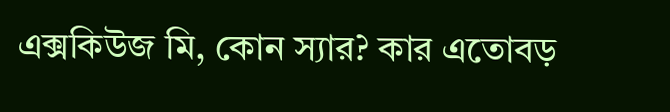এক্সকিউজ মি, কোন স্যার? কার এতোবড়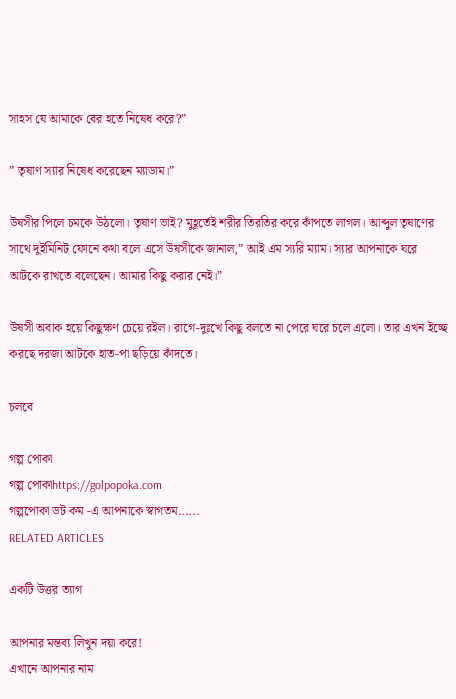সাহস যে আমাকে বের হতে নিষেধ করে?”

” তৃষাণ স্যার নিষেধ করেছেন ম্যাডাম।”

উষসীর পিলে চমকে উঠলো। তৃষাণ ভাই? মুহূর্তেই শরীর তিরতির করে কাঁপতে লাগল। আব্দুল তৃষাণের সাথে দুইমিনিট ফোনে কথা বলে এসে উষসীকে জানাল,” আই এম স্যরি ম্যাম। স্যার আপনাকে ঘরে আটকে রাখতে বলেছেন। আমার কিছু করার নেই।”

উষসী অবাক হয়ে কিছুক্ষণ চেয়ে রইল। রাগে-দুঃখে কিছু বলতে না পেরে ঘরে চলে এলো। তার এখন ইচ্ছে করছে দরজা আটকে হাত-পা ছড়িয়ে কাঁদতে।

চলবে

গল্প পোকা
গল্প পোকাhttps://golpopoka.com
গল্পপোকা ডট কম -এ আপনাকে স্বাগতম......
RELATED ARTICLES

একটি উত্তর ত্যাগ

আপনার মন্তব্য লিখুন দয়া করে!
এখানে আপনার নাম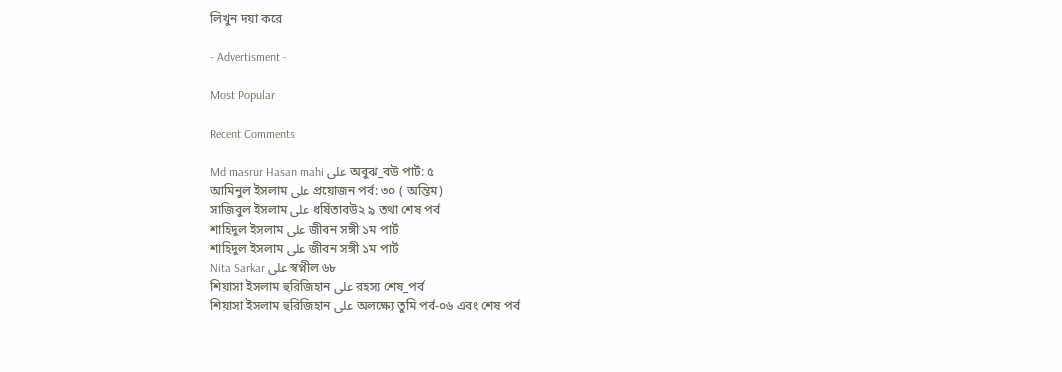লিখুন দয়া করে

- Advertisment -

Most Popular

Recent Comments

Md masrur Hasan mahi على অবুঝ_বউ পার্ট: ৫
আমিনুল ইসলাম على প্রয়োজন পর্ব: ৩০ ( অন্তিম)
সাজিবুল ইসলাম على ধর্ষিতাবউ২ ৯ তথা শেষ পর্ব
শাহিদুল ইসলাম على জীবন সঙ্গী ১ম পার্ট
শাহিদুল ইসলাম على জীবন সঙ্গী ১ম পার্ট
Nita Sarkar على স্বপ্নীল ৬৮
শিয়াসা ইসলাম হুরিজিহান على রহস্য শেষ_পর্ব
শিয়াসা ইসলাম হুরিজিহান على অলক্ষ্যে তুমি পর্ব-০৬ এবং শেষ পর্ব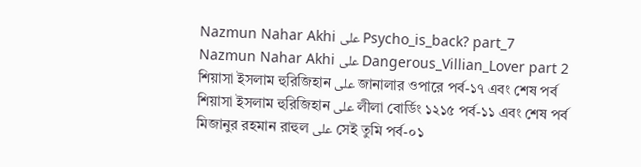Nazmun Nahar Akhi على Psycho_is_back? part_7
Nazmun Nahar Akhi على Dangerous_Villian_Lover part 2
শিয়াসা ইসলাম হুরিজিহান على জানালার ওপারে পর্ব-১৭ এবং শেষ পর্ব
শিয়াসা ইসলাম হুরিজিহান على লীলা বোর্ডিং ১২১৫ পর্ব-১১ এবং শেষ পর্ব
মিজানুর রহমান রাহুল على সেই তুমি পর্ব-০১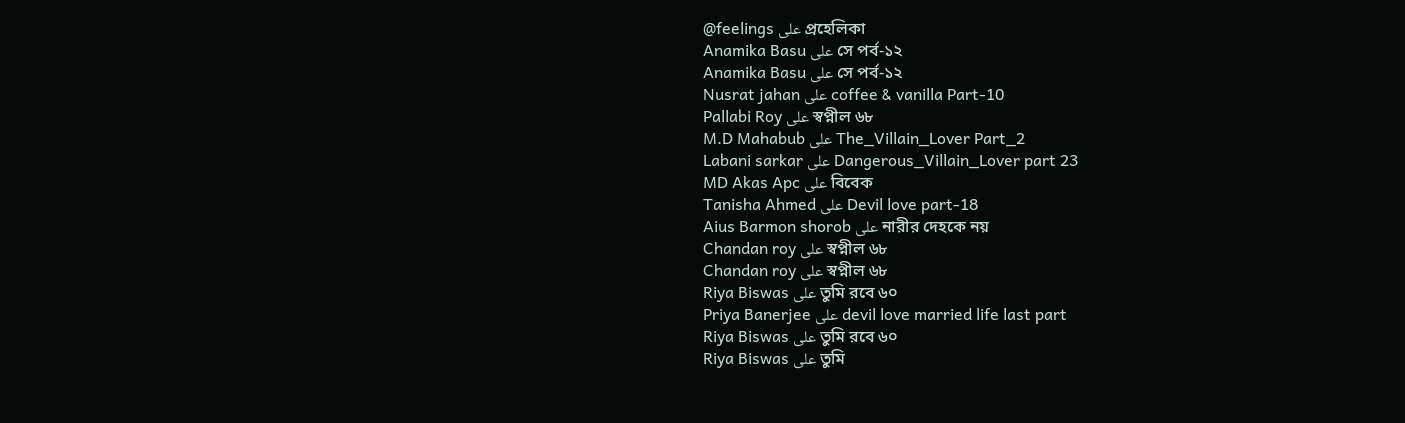@feelings على প্রহেলিকা
Anamika Basu على সে পর্ব-১২
Anamika Basu على সে পর্ব-১২
Nusrat jahan على coffee & vanilla Part-10
Pallabi Roy على স্বপ্নীল ৬৮
M.D Mahabub على The_Villain_Lover Part_2
Labani sarkar على Dangerous_Villain_Lover part 23
MD Akas Apc على বিবেক
Tanisha Ahmed على Devil love part-18
Aius Barmon shorob على নারীর দেহকে নয়
Chandan roy على স্বপ্নীল ৬৮
Chandan roy على স্বপ্নীল ৬৮
Riya Biswas على তুমি রবে ৬০
Priya Banerjee على devil love married life last part
Riya Biswas على তুমি রবে ৬০
Riya Biswas على তুমি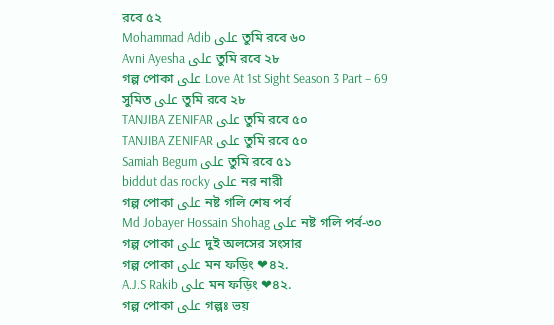রবে ৫২
Mohammad Adib على তুমি রবে ৬০
Avni Ayesha على তুমি রবে ২৮
গল্প পোকা على Love At 1st Sight Season 3 Part – 69
সুমিত على তুমি রবে ২৮
TANJIBA ZENIFAR على তুমি রবে ৫০
TANJIBA ZENIFAR على তুমি রবে ৫০
Samiah Begum على তুমি রবে ৫১
biddut das rocky على নর নারী
গল্প পোকা على নষ্ট গলি শেষ পর্ব
Md Jobayer Hossain Shohag على নষ্ট গলি পর্ব-৩০
গল্প পোকা على দুই অলসের সংসার
গল্প পোকা على মন ফড়িং ❤৪২.
A.J.S Rakib على মন ফড়িং ❤৪২.
গল্প পোকা على গল্পঃ ভয়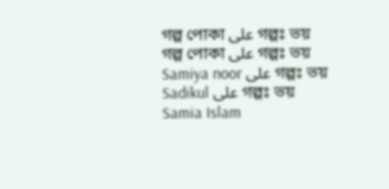গল্প পোকা على গল্পঃ ভয়
গল্প পোকা على গল্পঃ ভয়
Samiya noor على গল্পঃ ভয়
Sadikul على গল্পঃ ভয়
Samia Islam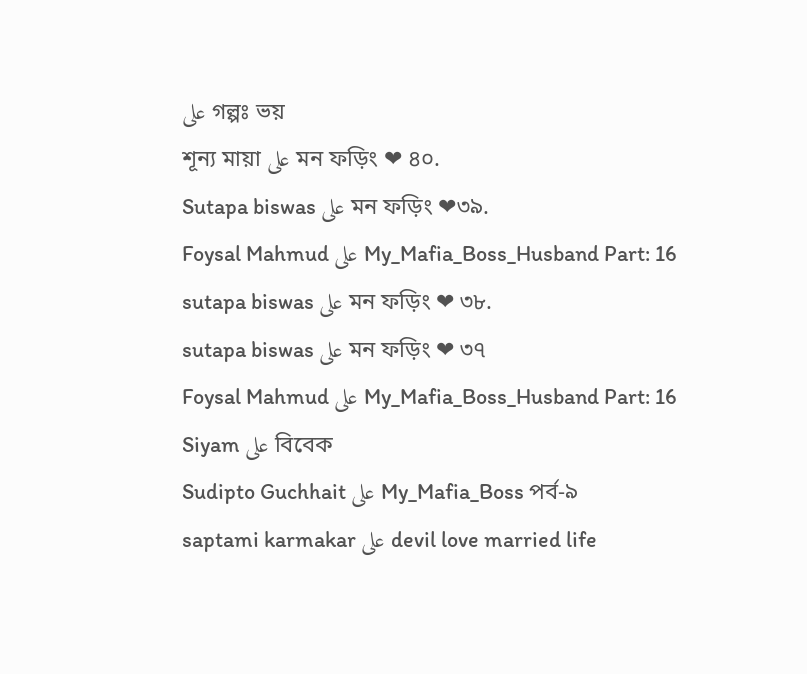على গল্পঃ ভয়
শূন্য মায়া على মন ফড়িং ❤ ৪০.
Sutapa biswas على মন ফড়িং ❤৩৯.
Foysal Mahmud على My_Mafia_Boss_Husband Part: 16
sutapa biswas على মন ফড়িং ❤ ৩৮.
sutapa biswas على মন ফড়িং ❤ ৩৭
Foysal Mahmud على My_Mafia_Boss_Husband Part: 16
Siyam على বিবেক
Sudipto Guchhait على My_Mafia_Boss পর্ব-৯
saptami karmakar على devil love married life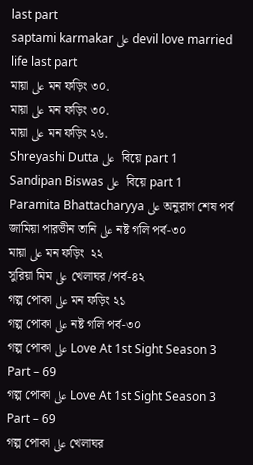last part
saptami karmakar على devil love married life last part
মায়া على মন ফড়িং ৩০.
মায়া على মন ফড়িং ৩০.
মায়া على মন ফড়িং ২৬.
Shreyashi Dutta على  বিয়ে part 1
Sandipan Biswas على  বিয়ে part 1
Paramita Bhattacharyya على অনুরাগ শেষ পর্ব
জামিয়া পারভীন তানি على নষ্ট গলি পর্ব-৩০
মায়া على মন ফড়িং  ২২
সুরিয়া মিম على খেলাঘর /পর্ব-৪২
গল্প পোকা على মন ফড়িং ২১
গল্প পোকা على নষ্ট গলি পর্ব-৩০
গল্প পোকা على Love At 1st Sight Season 3 Part – 69
গল্প পোকা على Love At 1st Sight Season 3 Part – 69
গল্প পোকা على খেলাঘর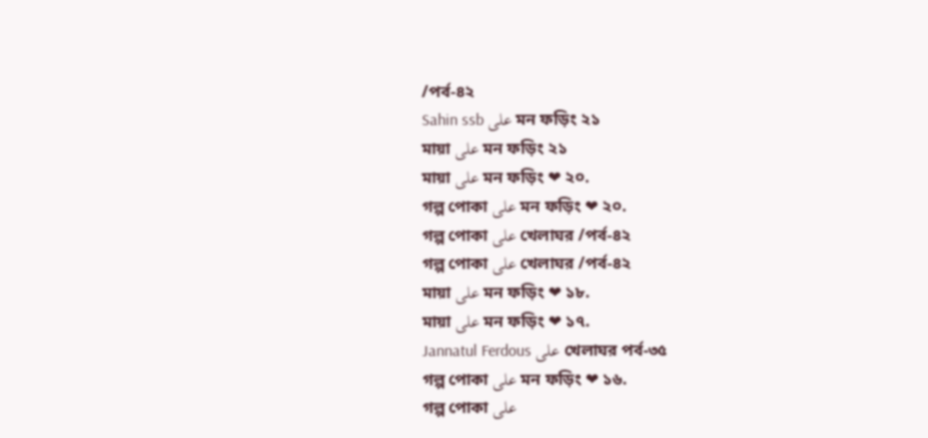/পর্ব-৪২
Sahin ssb على মন ফড়িং ২১
মায়া على মন ফড়িং ২১
মায়া على মন ফড়িং ❤ ২০.
গল্প পোকা على মন ফড়িং ❤ ২০.
গল্প পোকা على খেলাঘর /পর্ব-৪২
গল্প পোকা على খেলাঘর /পর্ব-৪২
মায়া على মন ফড়িং ❤ ১৮.
মায়া على মন ফড়িং ❤ ১৭.
Jannatul Ferdous على খেলাঘর পর্ব-৩৫
গল্প পোকা على মন ফড়িং ❤ ১৬.
গল্প পোকা على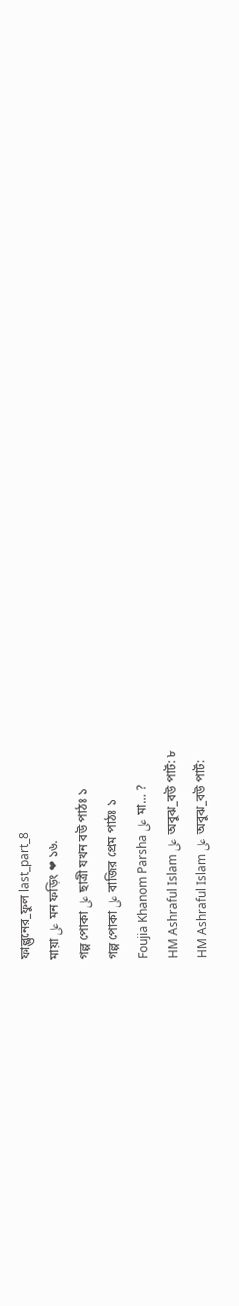ফাল্গুনের_ফুল last_part_8
মায়া على মন ফড়িং ❤ ১৬.
গল্প পোকা على ছাত্রী যখন বউ পাঠঃ ১
গল্প পোকা على বাজির প্রেম পাঠঃ ১
Foujia Khanom Parsha على মা… ?
HM Ashraful Islam على অবুঝ_বউ পার্ট: ৮
HM Ashraful Islam على অবুঝ_বউ পার্ট: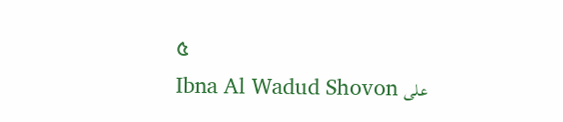৫
Ibna Al Wadud Shovon على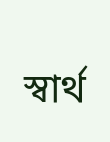স্বার্থ